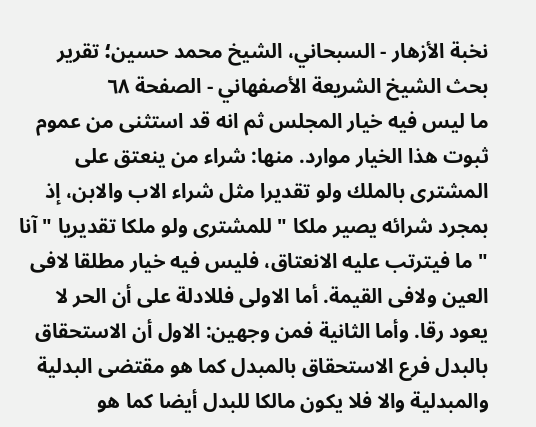نخبة الأزهار - السبحاني، الشيخ محمد حسين؛ تقرير بحث الشيخ الشريعة الأصفهاني - الصفحة ٦٨
ما ليس فيه خيار المجلس ثم انه قد استثنى من عموم ثبوت هذا الخيار موارد. منها: شراء من ينعتق على المشترى بالملك ولو تقديرا مثل شراء الاب والابن، إذ بمجرد شرائه يصير ملكا " للمشترى ولو ملكا تقديريا " آنا " ما فيترتب عليه الانعتاق، فليس فيه خيار مطلقا لافى العين ولافى القيمة. أما الاولى فللادلة على أن الحر لا يعود رقا. وأما الثانية فمن وجهين: الاول أن الاستحقاق بالبدل فرع الاستحقاق بالمبدل كما هو مقتضى البدلية والمبدلية والا فلا يكون مالكا للبدل أيضا كما هو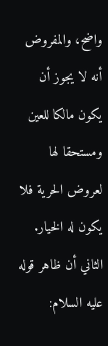واضح، والمفروض أنه لا يجوز أن يكون مالكا للعين ومستحقا لها لعروض الحرية فلا يكون له الخيار. الثاني أن ظاهر قوله عليه السلام: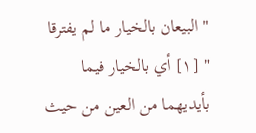" البيعان بالخيار ما لم يفترقا " [١] أي بالخيار فيما بأيديهما من العين من حيث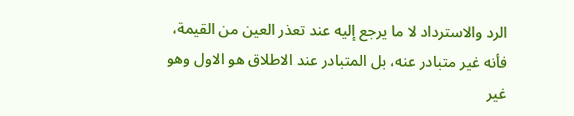الرد والاسترداد لا ما يرجع إليه عند تعذر العين من القيمة، فأنه غير متبادر عنه، بل المتبادر عند الاطلاق هو الاول وهو غير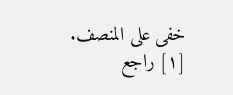خفى على المنصف.
[١] راجع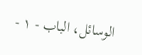الوسائل، الباب - ١ -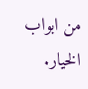من ابواب الخيار.